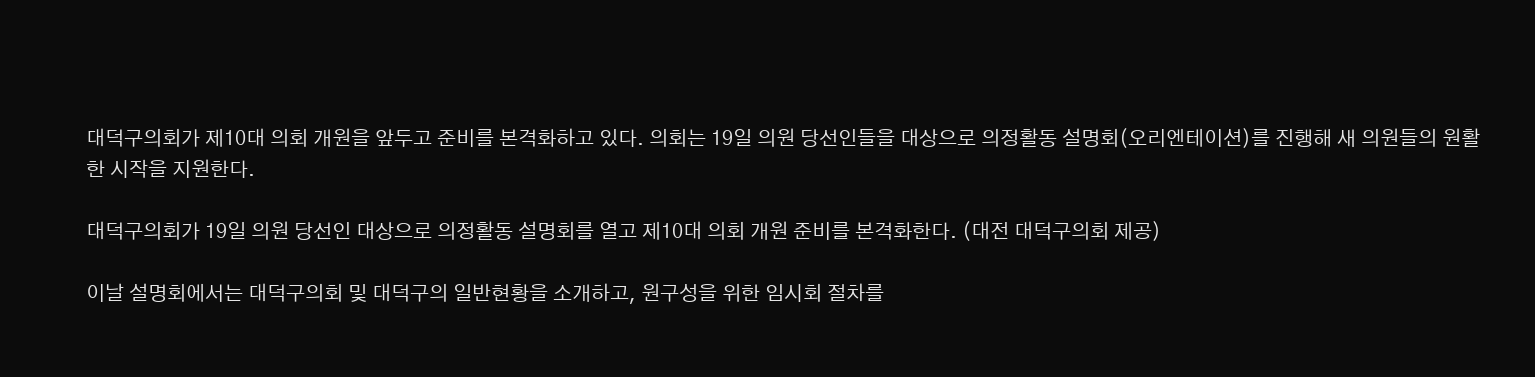대덕구의회가 제10대 의회 개원을 앞두고 준비를 본격화하고 있다. 의회는 19일 의원 당선인들을 대상으로 의정활동 설명회(오리엔테이션)를 진행해 새 의원들의 원활한 시작을 지원한다.

대덕구의회가 19일 의원 당선인 대상으로 의정활동 설명회를 열고 제10대 의회 개원 준비를 본격화한다. (대전 대덕구의회 제공)

이날 설명회에서는 대덕구의회 및 대덕구의 일반현황을 소개하고, 원구성을 위한 임시회 절차를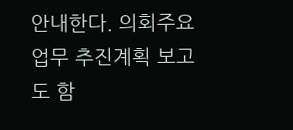안내한다. 의회주요업무 추진계획 보고도 함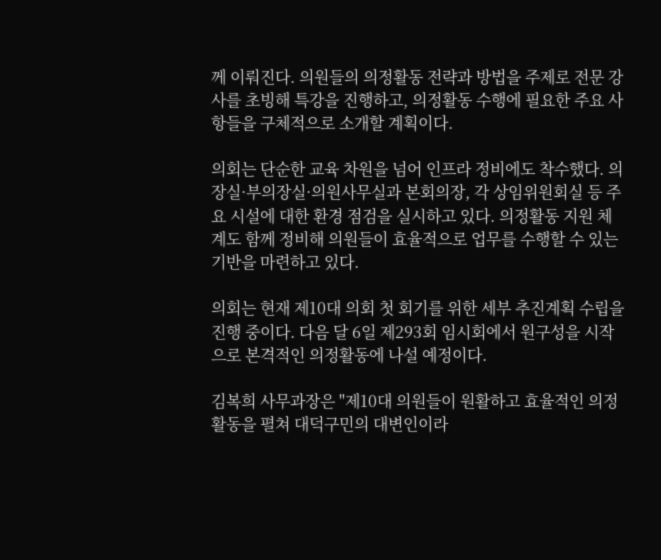께 이뤄진다. 의원들의 의정활동 전략과 방법을 주제로 전문 강사를 초빙해 특강을 진행하고, 의정활동 수행에 필요한 주요 사항들을 구체적으로 소개할 계획이다.

의회는 단순한 교육 차원을 넘어 인프라 정비에도 착수했다. 의장실·부의장실·의원사무실과 본회의장, 각 상임위원회실 등 주요 시설에 대한 환경 점검을 실시하고 있다. 의정활동 지원 체계도 함께 정비해 의원들이 효율적으로 업무를 수행할 수 있는 기반을 마련하고 있다.

의회는 현재 제10대 의회 첫 회기를 위한 세부 추진계획 수립을 진행 중이다. 다음 달 6일 제293회 임시회에서 원구성을 시작으로 본격적인 의정활동에 나설 예정이다.

김복희 사무과장은 "제10대 의원들이 원활하고 효율적인 의정활동을 펼쳐 대덕구민의 대변인이라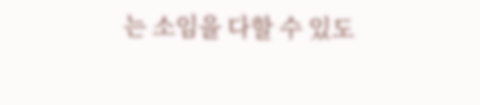는 소임을 다할 수 있도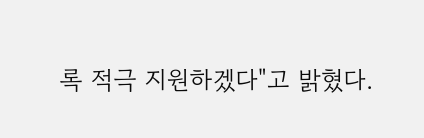록 적극 지원하겠다"고 밝혔다.